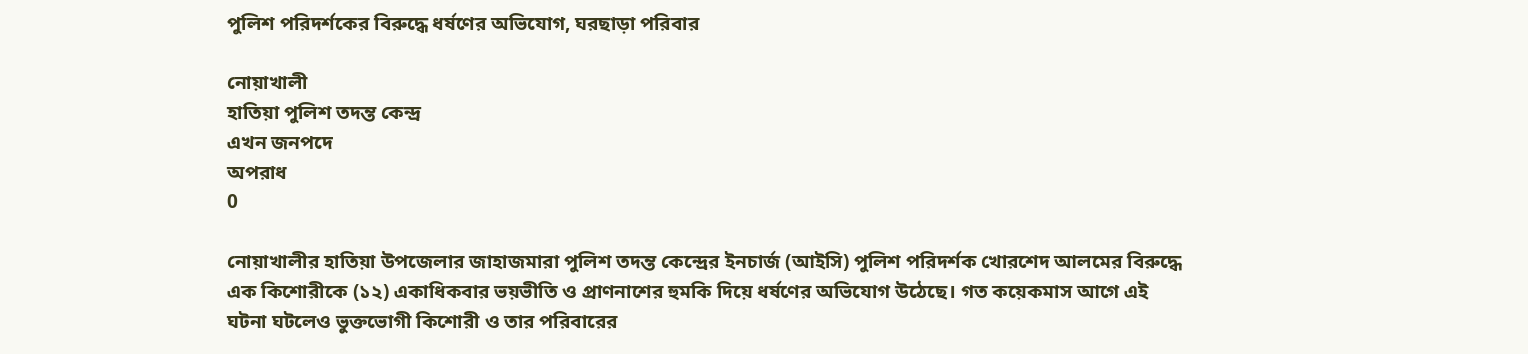পুলিশ পরিদর্শকের বিরুদ্ধে ধর্ষণের অভিযোগ, ঘরছাড়া পরিবার

নোয়াখালী
হাতিয়া পুলিশ তদন্ত কেন্দ্র
এখন জনপদে
অপরাধ
0

নোয়াখালীর হাতিয়া উপজেলার জাহাজমারা পুলিশ তদন্ত কেন্দ্রের ইনচার্জ (আইসি) পুলিশ পরিদর্শক খোরশেদ আলমের বিরুদ্ধে এক কিশোরীকে (১২) একাধিকবার ভয়ভীতি ও প্রাণনাশের হুমকি দিয়ে ধর্ষণের অভিযোগ উঠেছে। গত কয়েকমাস আগে এই ঘটনা ঘটলেও ভুক্তভোগী কিশোরী ও তার পরিবারের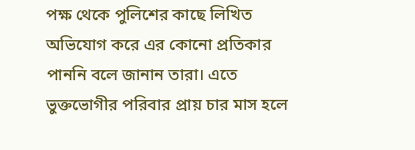পক্ষ থেকে পুলিশের কাছে লিখিত অভিযোগ করে এর কোনো প্রতিকার পাননি বলে জানান তারা। এতে ভুক্তভোগীর পরিবার প্রায় চার মাস হলে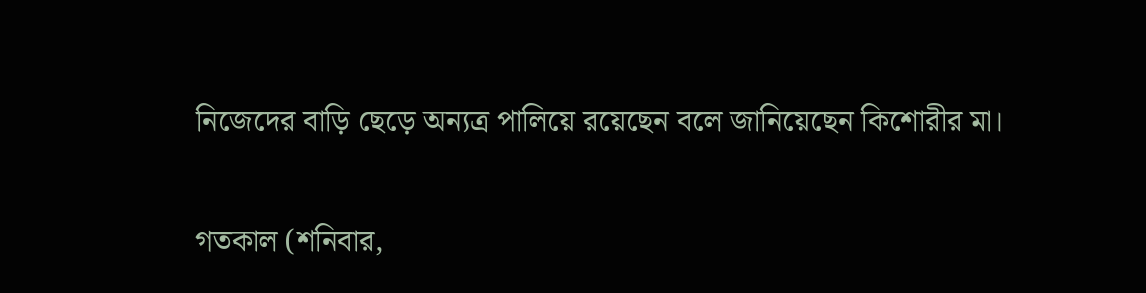নিজেদের বাড়ি ছেড়ে অন্যত্র পালিয়ে রয়েছেন বলে জানিয়েছেন কিশোরীর মা।

গতকাল (শনিবার,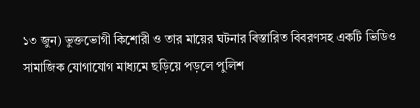১৩ জুন) ভুক্তভোগী কিশোরী ও তার মায়ের ঘটনার বিস্তারিত বিবরণসহ একটি ভিডিও সামাজিক যোগাযোগ মাধ্যমে ছড়িয়ে পড়লে পুলিশ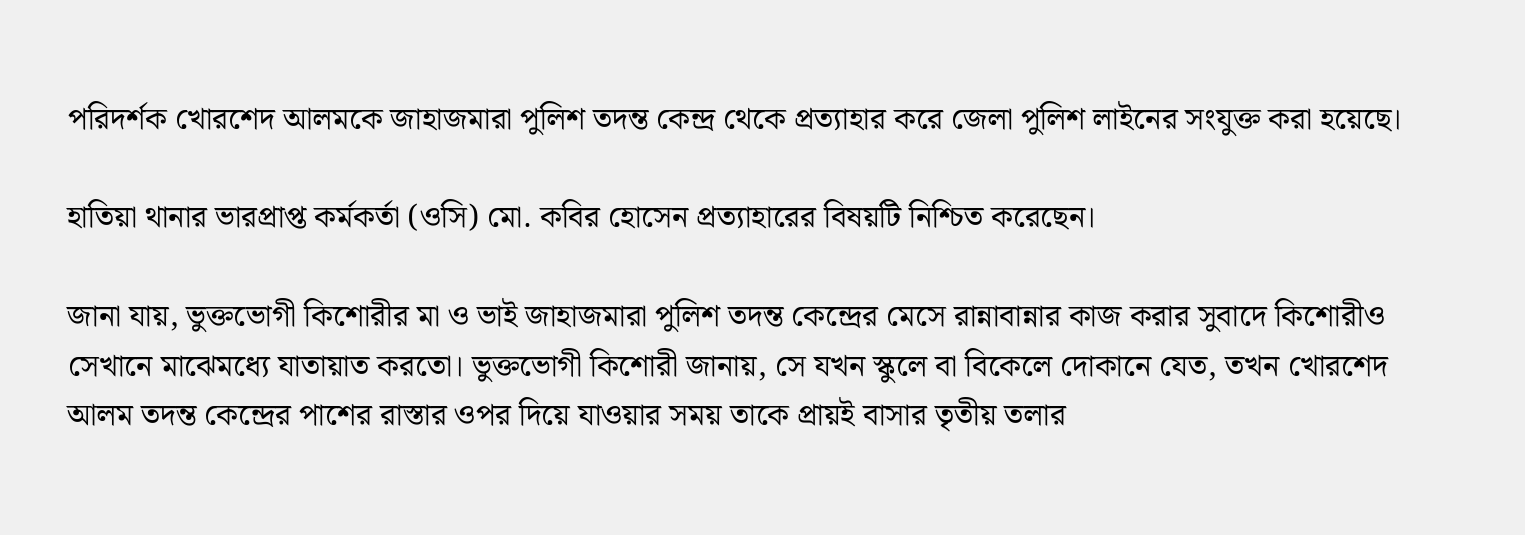পরিদর্শক খোরশেদ আলমকে জাহাজমারা পুলিশ তদন্ত কেন্দ্র থেকে প্রত্যাহার করে জেলা পুলিশ লাইনের সংযুক্ত করা হয়েছে।

হাতিয়া থানার ভারপ্রাপ্ত কর্মকর্তা (ওসি) মো. কবির হোসেন প্রত্যাহারের বিষয়টি নিশ্চিত করেছেন।

জানা যায়, ভুক্তভোগী কিশোরীর মা ও ভাই জাহাজমারা পুলিশ তদন্ত কেন্দ্রের মেসে রান্নাবান্নার কাজ করার সুবাদে কিশোরীও সেখানে মাঝেমধ্যে যাতায়াত করতো। ভুক্তভোগী কিশোরী জানায়, সে যখন স্কুলে বা বিকেলে দোকানে যেত, তখন খোরশেদ আলম তদন্ত কেন্দ্রের পাশের রাস্তার ওপর দিয়ে যাওয়ার সময় তাকে প্রায়ই বাসার তৃতীয় তলার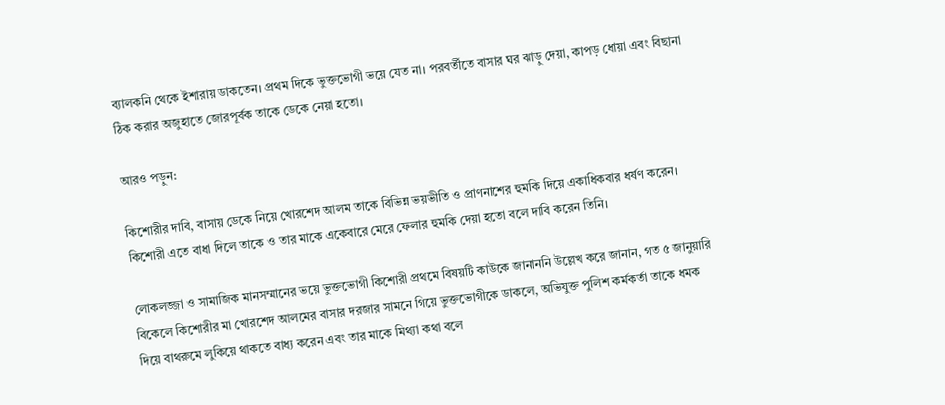ব্যালকনি থেকে ইশারায় ডাকতেন। প্রথম দিকে ভুক্তভোগী ভয়ে যেত না। পরবর্তীতে বাসার ঘর ঝাড়ু দেয়া, কাপড় ধোয়া এবং বিছানা ঠিক করার অজুহাতে জোরপূর্বক তাকে ডেকে নেয়া হতো।

আরও পড়ুন:

কিশোরীর দাবি, বাসায় ডেকে নিয়ে খোরশেদ আলম তাকে বিভিন্ন ভয়ভীতি ও প্রাণনাশের হুমকি দিয়ে একাধিকবার ধর্ষণ করেন। কিশোরী এতে বাধা দিলে তাকে ও তার মাকে একেবারে মেরে ফেলার হুমকি দেয়া হতো বলে দাবি করেন তিনি।

লোকলজ্জা ও সামাজিক মানসম্মানের ভয়ে ভুক্তভোগী কিশোরী প্রথমে বিষয়টি কাউকে জানাননি উল্লেখ করে জানান, গত ৫ জানুয়ারি বিকেলে কিশোরীর মা খোরশেদ আলমের বাসার দরজার সামনে গিয়ে ভুক্তভোগীকে ডাকলে, অভিযুক্ত পুলিশ কর্মকর্তা তাকে ধমক দিয়ে বাথরুমে লুকিয়ে থাকতে বাধ্য করেন এবং তার মাকে মিথ্যা কথা বলে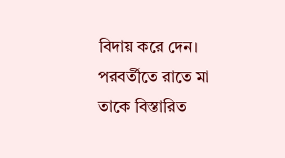বিদায় করে দেন। পরবর্তীতে রাতে মা তাকে বিস্তারিত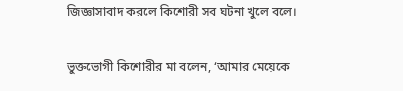জিজ্ঞাসাবাদ করলে কিশোরী সব ঘটনা খুলে বলে।

ভুক্তভোগী কিশোরীর মা বলেন, ‘আমার মেয়েকে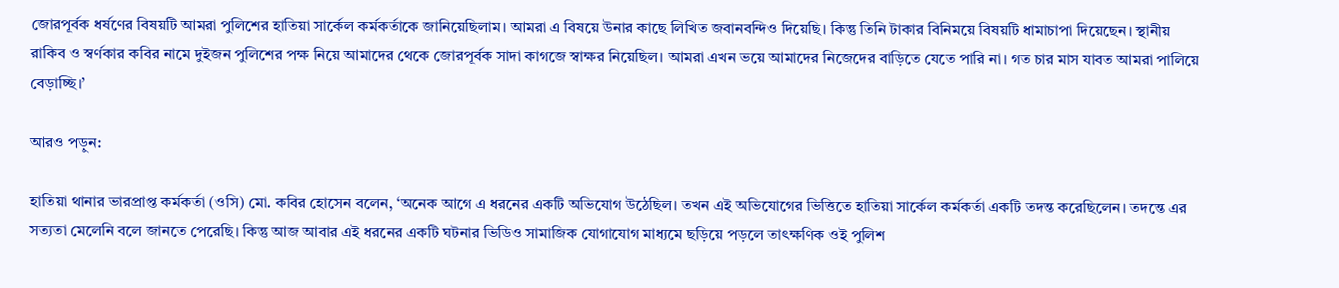জোরপূর্বক ধর্ষণের বিষয়টি আমরা পুলিশের হাতিয়া সার্কেল কর্মকর্তাকে জানিয়েছিলাম। আমরা এ বিষয়ে উনার কাছে লিখিত জবানবন্দিও দিয়েছি। কিন্তু তিনি টাকার বিনিময়ে বিষয়টি ধামাচাপা দিয়েছেন। স্থানীয় রাকিব ও স্বর্ণকার কবির নামে দুইজন পুলিশের পক্ষ নিয়ে আমাদের থেকে জোরপূর্বক সাদা কাগজে স্বাক্ষর নিয়েছিল। আমরা এখন ভয়ে আমাদের নিজেদের বাড়িতে যেতে পারি না। গত চার মাস যাবত আমরা পালিয়ে বেড়াচ্ছি।’

আরও পড়ুন:

হাতিয়া থানার ভারপ্রাপ্ত কর্মকর্তা (ওসি) মো. কবির হোসেন বলেন, ‘অনেক আগে এ ধরনের একটি অভিযোগ উঠেছিল। তখন এই অভিযোগের ভিত্তিতে হাতিয়া সার্কেল কর্মকর্তা একটি তদন্ত করেছিলেন। তদন্তে এর সত্যতা মেলেনি বলে জানতে পেরেছি। কিন্তু আজ আবার এই ধরনের একটি ঘটনার ভিডিও সামাজিক যোগাযোগ মাধ্যমে ছড়িয়ে পড়লে তাৎক্ষণিক ওই পুলিশ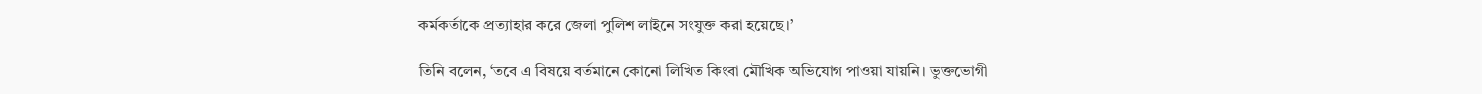কর্মকর্তাকে প্রত্যাহার করে জেলা পুলিশ লাইনে সংযুক্ত করা হয়েছে।’

তিনি বলেন, ‘তবে এ বিষয়ে বর্তমানে কোনো লিখিত কিংবা মৌখিক অভিযোগ পাওয়া যায়নি। ভুক্তভোগী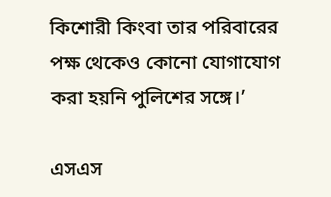কিশোরী কিংবা তার পরিবারের পক্ষ থেকেও কোনো যোগাযোগ করা হয়নি পুলিশের সঙ্গে।’

এসএস